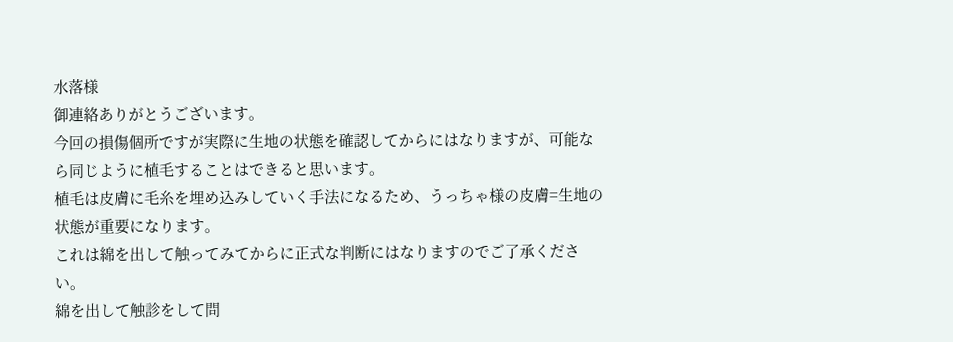水落様
御連絡ありがとうございます。
今回の損傷個所ですが実際に生地の状態を確認してからにはなりますが、可能なら同じように植毛することはできると思います。
植毛は皮膚に毛糸を埋め込みしていく手法になるため、うっちゃ様の皮膚=生地の状態が重要になります。
これは綿を出して触ってみてからに正式な判断にはなりますのでご了承ください。
綿を出して触診をして問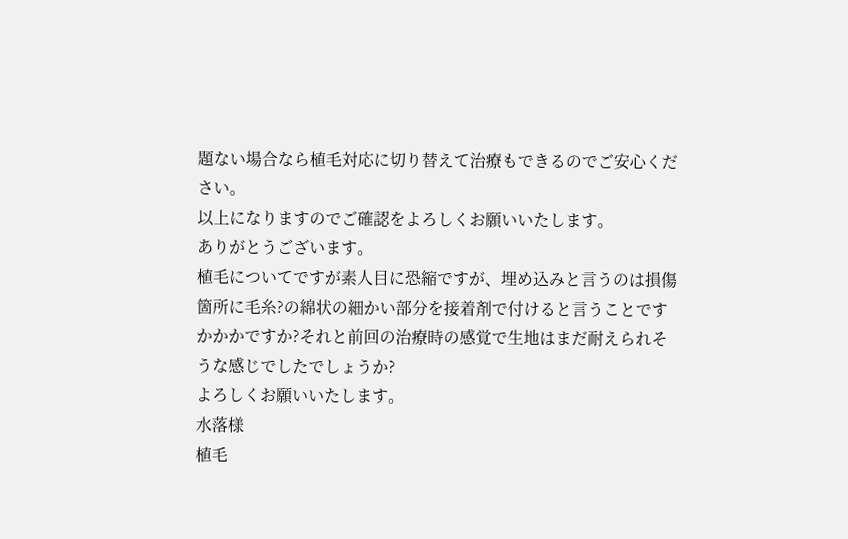題ない場合なら植毛対応に切り替えて治療もできるのでご安心ください。
以上になりますのでご確認をよろしくお願いいたします。
ありがとうございます。
植毛についてですが素人目に恐縮ですが、埋め込みと言うのは損傷箇所に毛糸?の綿状の細かい部分を接着剤で付けると言うことですかかかですか?それと前回の治療時の感覚で生地はまだ耐えられそうな感じでしたでしょうか?
よろしくお願いいたします。
水落様
植毛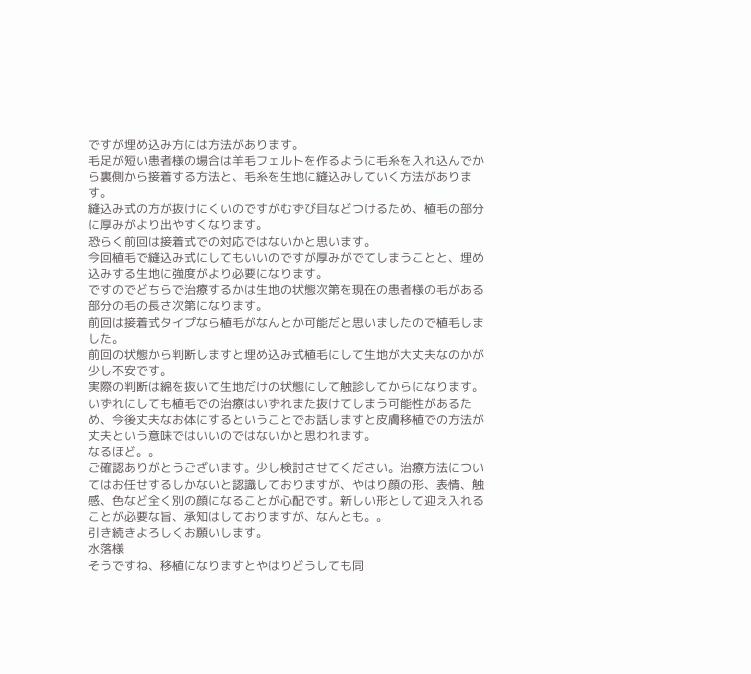ですが埋め込み方には方法があります。
毛足が短い患者様の場合は羊毛フェルトを作るように毛糸を入れ込んでから裏側から接着する方法と、毛糸を生地に縫込みしていく方法があります。
縫込み式の方が抜けにくいのですがむずび目などつけるため、植毛の部分に厚みがより出やすくなります。
恐らく前回は接着式での対応ではないかと思います。
今回植毛で縫込み式にしてもいいのですが厚みがでてしまうことと、埋め込みする生地に強度がより必要になります。
ですのでどちらで治療するかは生地の状態次第を現在の患者様の毛がある部分の毛の長さ次第になります。
前回は接着式タイプなら植毛がなんとか可能だと思いましたので植毛しました。
前回の状態から判断しますと埋め込み式植毛にして生地が大丈夫なのかが少し不安です。
実際の判断は綿を抜いて生地だけの状態にして触診してからになります。
いずれにしても植毛での治療はいずれまた抜けてしまう可能性があるため、今後丈夫なお体にするということでお話しますと皮膚移植での方法が丈夫という意味ではいいのではないかと思われます。
なるほど。。
ご確認ありがとうございます。少し検討させてください。治療方法についてはお任せするしかないと認識しておりますが、やはり顔の形、表情、触感、色など全く別の顔になることが心配です。新しい形として迎え入れることが必要な旨、承知はしておりますが、なんとも。。
引き続きよろしくお願いします。
水落様
そうですね、移植になりますとやはりどうしても同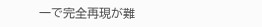一で完全再現が難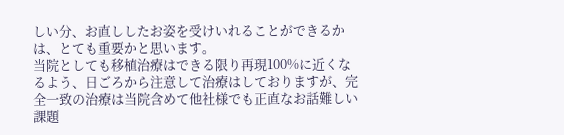しい分、お直ししたお姿を受けいれることができるかは、とても重要かと思います。
当院としても移植治療はできる限り再現100%に近くなるよう、日ごろから注意して治療はしておりますが、完全一致の治療は当院含めて他社様でも正直なお話難しい課題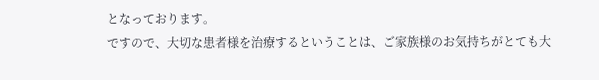となっております。
ですので、大切な患者様を治療するということは、ご家族様のお気持ちがとても大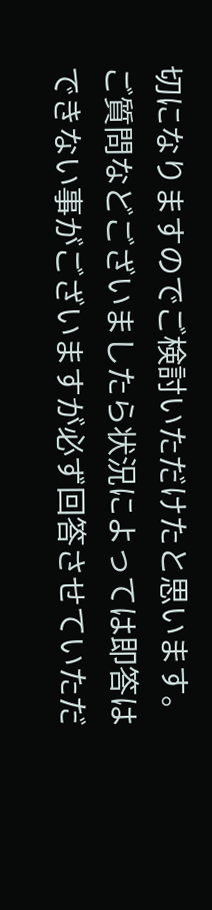切になりますのでご検討いただけたと思います。
ご質問などございましたら状況によっては即答はできない事がございますが必ず回答させていただ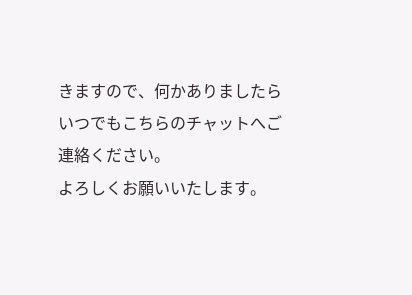きますので、何かありましたらいつでもこちらのチャットへご連絡ください。
よろしくお願いいたします。